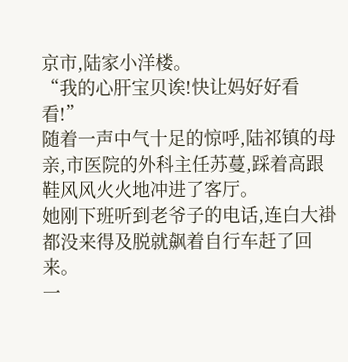京市,陆家小洋楼。
“我的心肝宝贝诶!快让妈好好看看!”
随着一声中气十足的惊呼,陆祁镇的母亲,市医院的外科主任苏蔓,踩着高跟鞋风风火火地冲进了客厅。
她刚下班听到老爷子的电话,连白大褂都没来得及脱就飙着自行车赶了回来。
一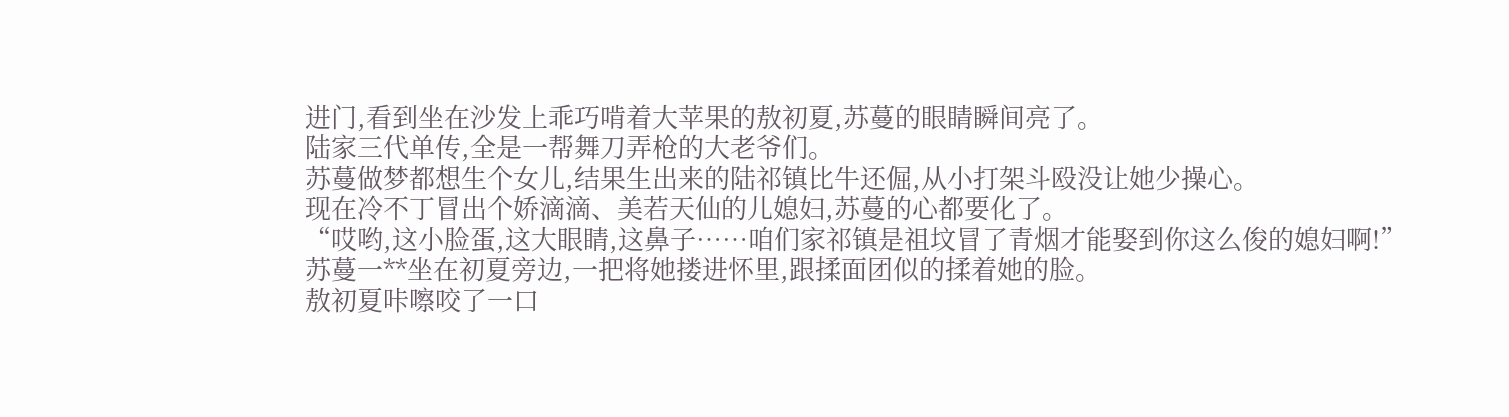进门,看到坐在沙发上乖巧啃着大苹果的敖初夏,苏蔓的眼睛瞬间亮了。
陆家三代单传,全是一帮舞刀弄枪的大老爷们。
苏蔓做梦都想生个女儿,结果生出来的陆祁镇比牛还倔,从小打架斗殴没让她少操心。
现在冷不丁冒出个娇滴滴、美若天仙的儿媳妇,苏蔓的心都要化了。
“哎哟,这小脸蛋,这大眼睛,这鼻子……咱们家祁镇是祖坟冒了青烟才能娶到你这么俊的媳妇啊!”
苏蔓一**坐在初夏旁边,一把将她搂进怀里,跟揉面团似的揉着她的脸。
敖初夏咔嚓咬了一口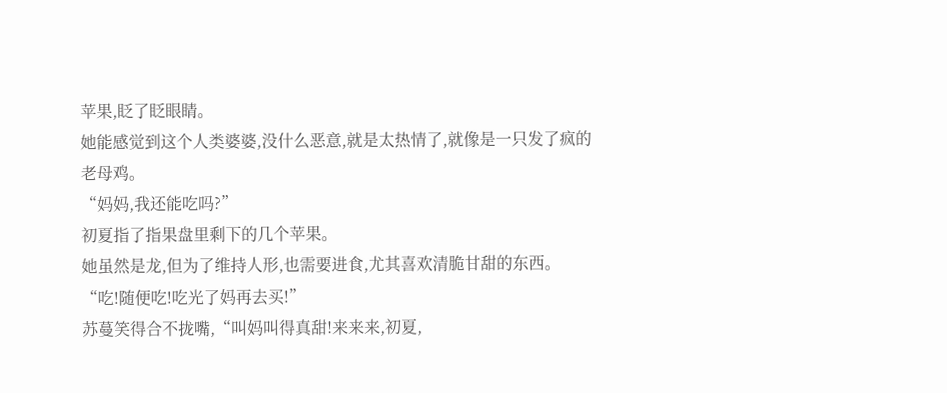苹果,眨了眨眼睛。
她能感觉到这个人类婆婆,没什么恶意,就是太热情了,就像是一只发了疯的老母鸡。
“妈妈,我还能吃吗?”
初夏指了指果盘里剩下的几个苹果。
她虽然是龙,但为了维持人形,也需要进食,尤其喜欢清脆甘甜的东西。
“吃!随便吃!吃光了妈再去买!”
苏蔓笑得合不拢嘴,“叫妈叫得真甜!来来来,初夏,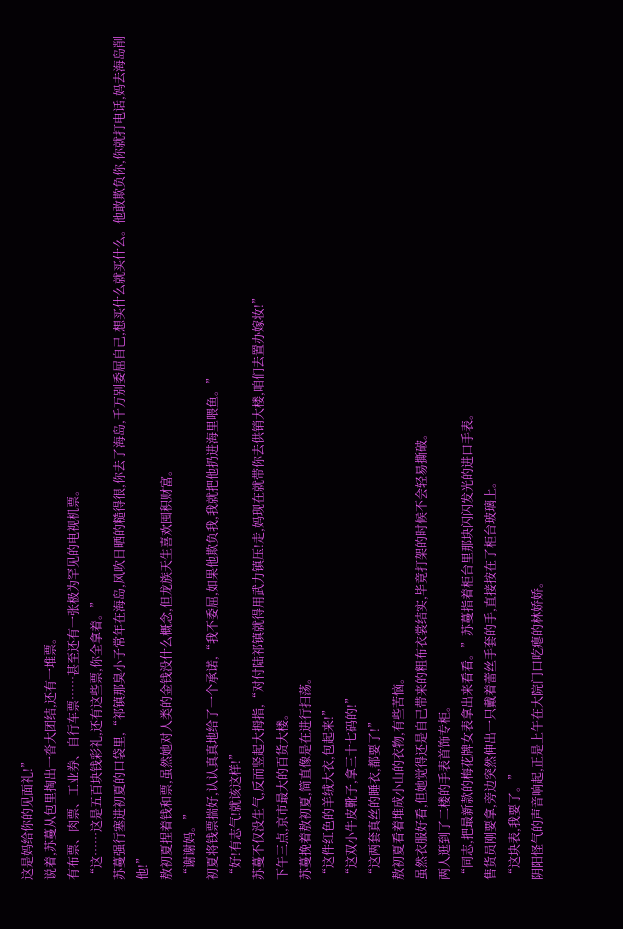这是妈给你的见面礼!”
说着,苏蔓从包里掏出一沓大团结,还有一堆票。
有布票、肉票、工业券、自行车票……甚至还有一张极为罕见的电视机票。
“这……这是五百块钱彩礼,还有这些票,你全拿着。”
苏蔓强行塞进初夏的口袋里,“祁镇那臭小子常年在海岛,风吹日晒的糙得很,你去了海岛,千万别委屈自己,想买什么就买什么。他敢欺负你,你就打电话,妈去海岛削他!”
敖初夏捏着钱和票,虽然她对人类的金钱没什么概念,但龙族天生喜欢囤积财富。
“谢谢妈。”
初夏将钱票揣好,认认真真地给了一个承诺,“我不委屈,如果他欺负我,我就把他扔进海里喂鱼。”
“好!有志气!就该这样!”
苏蔓不仅没生气,反而竖起大拇指,“对付陆祁镇就得用武力镇压!走,妈现在就带你去供销大楼,咱们去置办嫁妆!”
下午三点,京市最大的百货大楼。
苏蔓挽着敖初夏,简直像是在进行扫荡。
“这件红色的羊绒大衣,包起来!”
“这双小牛皮靴子,拿三十七码的!”
“这两套真丝的睡衣,都要了!”
敖初夏看着堆成小山的衣物,有些苦恼。
虽然衣服好看,但她觉得还是自己带来的粗布衣裳结实,毕竟打架的时候不会轻易撕破。
两人逛到了二楼的手表首饰专柜。
“同志,把最新款的梅花牌女表拿出来看看。”苏蔓指着柜台里那块闪闪发光的进口手表。
售货员刚要拿,旁边突然伸出一只戴着蕾丝手套的手,直接按在了柜台玻璃上。
“这块表,我要了。”
阴阳怪气的声音响起,正是上午在大院门口吃瘪的林娇娇。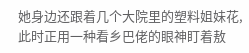她身边还跟着几个大院里的塑料姐妹花,此时正用一种看乡巴佬的眼神盯着敖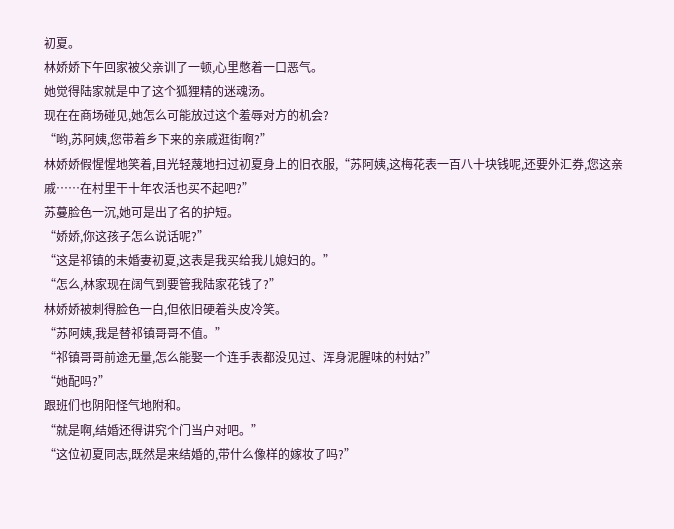初夏。
林娇娇下午回家被父亲训了一顿,心里憋着一口恶气。
她觉得陆家就是中了这个狐狸精的迷魂汤。
现在在商场碰见,她怎么可能放过这个羞辱对方的机会?
“哟,苏阿姨,您带着乡下来的亲戚逛街啊?”
林娇娇假惺惺地笑着,目光轻蔑地扫过初夏身上的旧衣服,“苏阿姨,这梅花表一百八十块钱呢,还要外汇券,您这亲戚……在村里干十年农活也买不起吧?”
苏蔓脸色一沉,她可是出了名的护短。
“娇娇,你这孩子怎么说话呢?”
“这是祁镇的未婚妻初夏,这表是我买给我儿媳妇的。”
“怎么,林家现在阔气到要管我陆家花钱了?”
林娇娇被刺得脸色一白,但依旧硬着头皮冷笑。
“苏阿姨,我是替祁镇哥哥不值。”
“祁镇哥哥前途无量,怎么能娶一个连手表都没见过、浑身泥腥味的村姑?”
“她配吗?”
跟班们也阴阳怪气地附和。
“就是啊,结婚还得讲究个门当户对吧。”
“这位初夏同志,既然是来结婚的,带什么像样的嫁妆了吗?”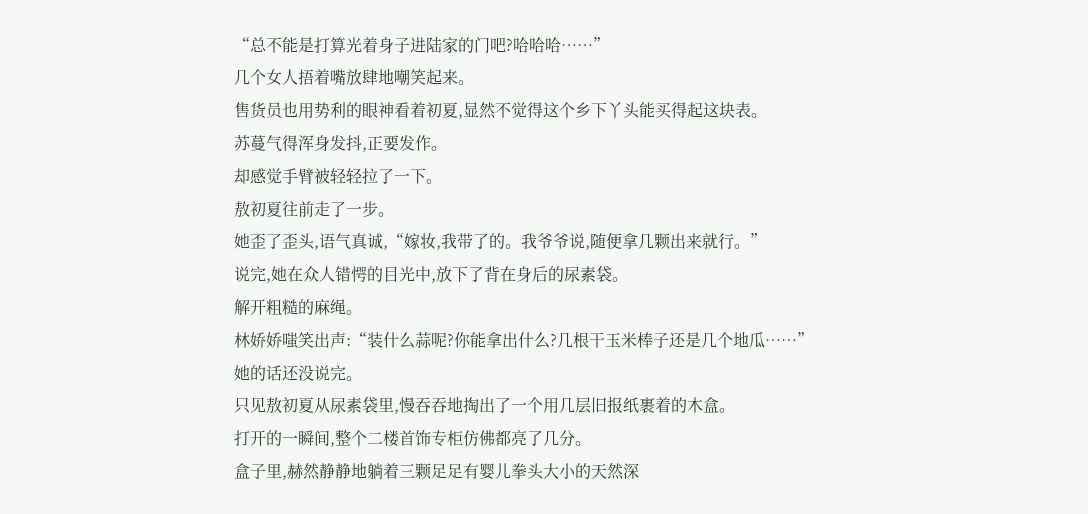“总不能是打算光着身子进陆家的门吧?哈哈哈……”
几个女人捂着嘴放肆地嘲笑起来。
售货员也用势利的眼神看着初夏,显然不觉得这个乡下丫头能买得起这块表。
苏蔓气得浑身发抖,正要发作。
却感觉手臂被轻轻拉了一下。
敖初夏往前走了一步。
她歪了歪头,语气真诚,“嫁妆,我带了的。我爷爷说,随便拿几颗出来就行。”
说完,她在众人错愕的目光中,放下了背在身后的尿素袋。
解开粗糙的麻绳。
林娇娇嗤笑出声:“装什么蒜呢?你能拿出什么?几根干玉米棒子还是几个地瓜……”
她的话还没说完。
只见敖初夏从尿素袋里,慢吞吞地掏出了一个用几层旧报纸裹着的木盒。
打开的一瞬间,整个二楼首饰专柜仿佛都亮了几分。
盒子里,赫然静静地躺着三颗足足有婴儿拳头大小的天然深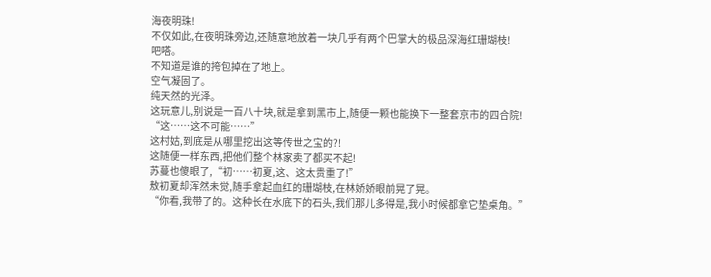海夜明珠!
不仅如此,在夜明珠旁边,还随意地放着一块几乎有两个巴掌大的极品深海红珊瑚枝!
吧嗒。
不知道是谁的挎包掉在了地上。
空气凝固了。
纯天然的光泽。
这玩意儿,别说是一百八十块,就是拿到黑市上,随便一颗也能换下一整套京市的四合院!
“这……这不可能……”
这村姑,到底是从哪里挖出这等传世之宝的?!
这随便一样东西,把他们整个林家卖了都买不起!
苏蔓也傻眼了,“初……初夏,这、这太贵重了!”
敖初夏却浑然未觉,随手拿起血红的珊瑚枝,在林娇娇眼前晃了晃。
“你看,我带了的。这种长在水底下的石头,我们那儿多得是,我小时候都拿它垫桌角。”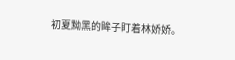初夏黝黑的眸子盯着林娇娇。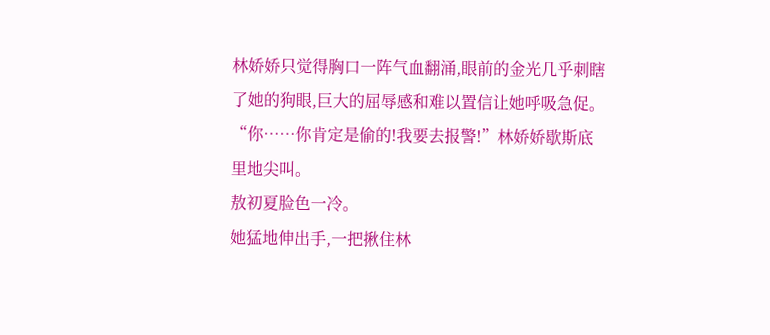林娇娇只觉得胸口一阵气血翻涌,眼前的金光几乎刺瞎了她的狗眼,巨大的屈辱感和难以置信让她呼吸急促。
“你……你肯定是偷的!我要去报警!”林娇娇歇斯底里地尖叫。
敖初夏脸色一冷。
她猛地伸出手,一把揪住林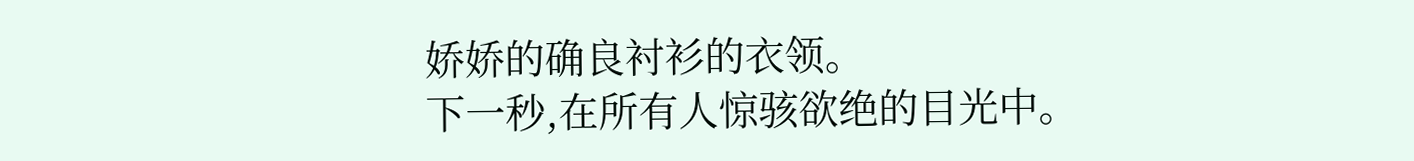娇娇的确良衬衫的衣领。
下一秒,在所有人惊骇欲绝的目光中。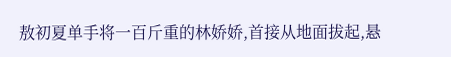敖初夏单手将一百斤重的林娇娇,首接从地面拔起,悬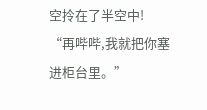空拎在了半空中!
“再哔哔,我就把你塞进柜台里。”